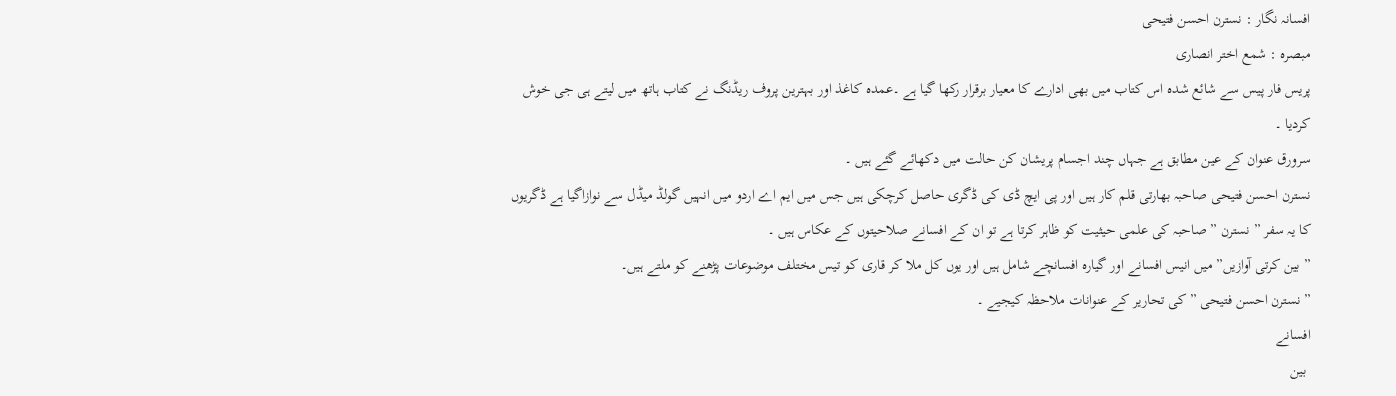افسانہ نگار : نسترن احسن فتیحی
مبصرہ : شمع اختر انصاری
پریس فار پیس سے شائع شدہ اس کتاب میں بھی ادارے کا معیار برقرار رکھا گیا ہے ۔عمدہ کاغذ اور بہترین پروف ریڈنگ نے کتاب ہاتھ میں لیتے ہی جی خوش کردیا ۔
سرورق عنوان کے عین مطابق ہے جہاں چند اجسام پریشان کن حالت میں دکھائے گئے ہیں ۔
نسترن احسن فتیحی صاحبہ بھارتی قلم کار ہیں اور پی ایچ ڈی کی ڈگری حاصل کرچکی ہیں جس میں ایم اے اردو میں انہیں گولڈ میڈل سے نوازاگیا ہے ڈگریوں کا یہ سفر ” نسترن ” صاحبہ کی علمی حیثیت کو ظاہر کرتا ہے تو ان کے افسانے صلاحیتوں کے عکاس ہیں ۔
” بین کرتی آوازیں” میں انیس افسانے اور گیارہ افسانچے شامل ہیں اور یوں کل ملا کر قاری کو تیس مختلف موضوعات پڑھنے کو ملتے ہیں۔
” نسترن احسن فتیحی ” کی تحاریر کے عنوانات ملاحظہ کیجیے ۔
افسانے
 بین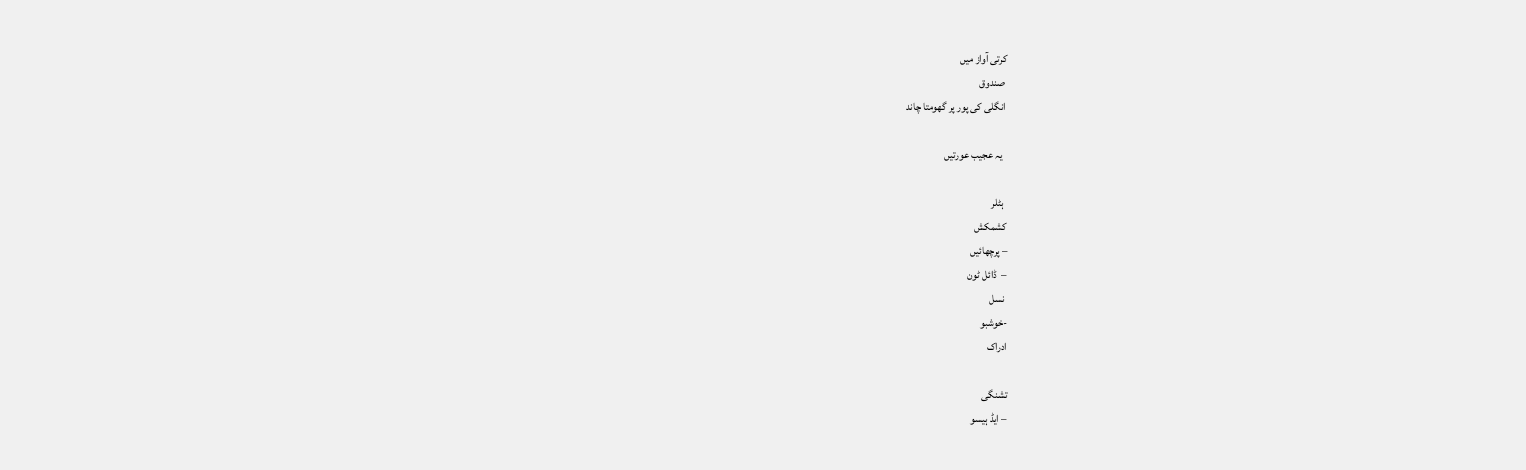کرتی آواز میں
 صندوق
 انگلی کی پور پر گھومتا چاند

  یہ عجیب عورتیں

  ہٹلر
کشمکش
– پرچھائیں
–  ڈائل ٹون
 نسل
-خوشبو
ادراک

تشنگی
– ایڈ ہیسو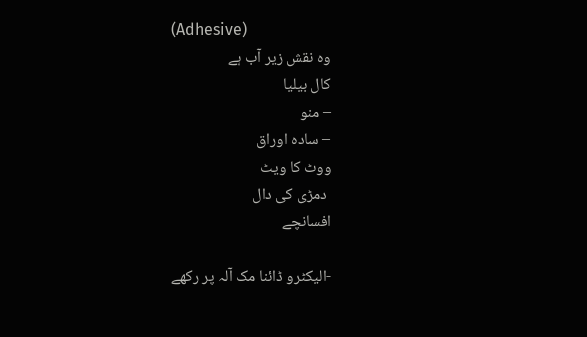(Adhesive)
وہ نقش زیر آب ہے
کال بیلیا
– منو
– سادہ اوراق
ووٹ کا ویٹ
 دمڑی کی دال
افسانچے

-الیکٹرو ڈائنا مک آلہ پر رکھے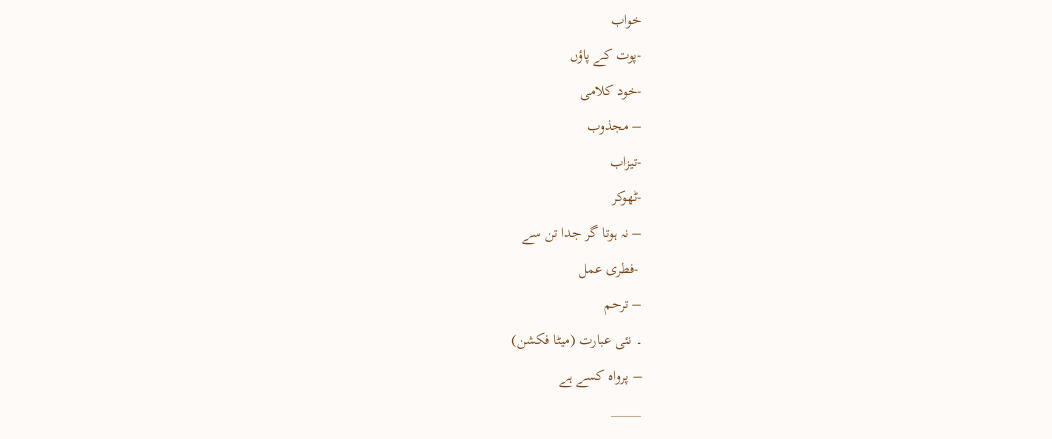خواب
-پوت کے پاؤں
-خود کلامی
– مجذوب
-تیزاب
-ٹھوکر
– نہ ہوتا گر جدا تن سے
 -فطری عمل
– ترحم
۔ نئی عبارت (میٹا فکشن)
– پرواہ کسے ہے
_____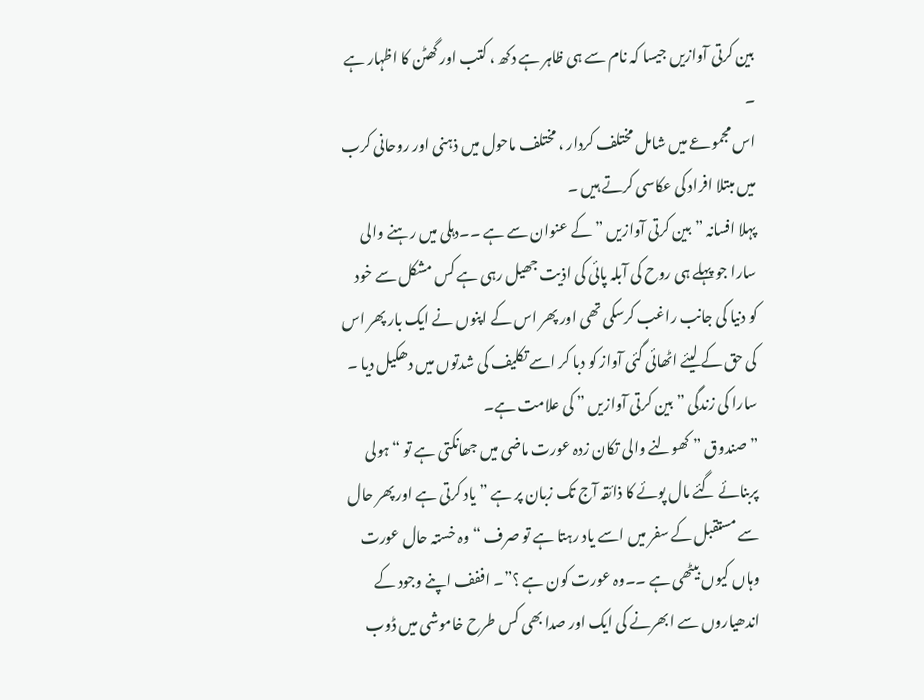بین کرتی آوازیں جیسا کہ نام سے ہی ظاہر ہے دکھ ، کتب اور گھٹن کا اظہار ہے ۔
اس مجموعے میں شامل مختلف کردار ، مختلف ماحول میں ذہنی اور روحانی کرب میں مبتلا افراد کی عکاسی کرتے ہیں ۔
پہلا افسانہ ” بین کرتی آوازیں ” کے عنوان سے ہے ۔۔دہلی میں رہنے والی سارا جو پہلے ہی روح کی آبلہ پائی کی اذیت جھیل رہی ہے کس مشکل سے خود کو دنیا کی جانب راغب کرسکی تھی اور پھر اس کے اپنوں نے ایک بار پھر اس کی حق کے لیئے اٹھائی گئی آواز کو دبا کر اسے تکلیف کی شدتوں میں دھکیل دیا ۔ سارا کی زندگی ” بین کرتی آوازیں ” کی علامت ہے۔
” صندوق ” کھولنے والی تکان زدہ عورت ماضی میں جھانکتی ہے تو “ہولی پربنائے گئے مال پوئے کا ذائقہ آج تک زبان پر ہے ” یاد کرتی ہے اور پھر حال سے مستقبل کے سفر میں اسے یاد رہتا ہے تو صرف “وہ خستہ حال عورت وہاں کیوں بیٹھی ہے ۔۔وہ عورت کون ہے ؟”۔ اففف اپنے وجود کے اندھیاروں سے ابھرنے کی ایک اور صدا بھی کس طرح خاموشی میں ڈوب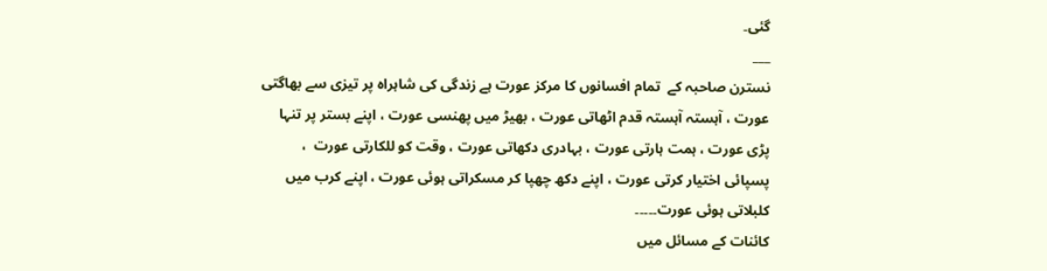گئی۔
___
نسترن صاحبہ کے  تمام افسانوں کا مرکز عورت ہے زندگی کی شاہراہ پر تیزی سے بھاگتی عورت ، آہستہ آہستہ قدم اٹھاتی عورت ، بھیڑ میں پھنسی عورت ، اپنے بستر پر تنہا پڑی عورت ، ہمت ہارتی عورت ، بہادری دکھاتی عورت ، وقت کو للکارتی عورت  ، پسپائی اختیار کرتی عورت ، اپنے دکھ چھپا کر مسکراتی ہوئی عورت ، اپنے کرب میں کلبلاتی ہوئی عورت۔۔۔۔۔
کائنات کے مسائل میں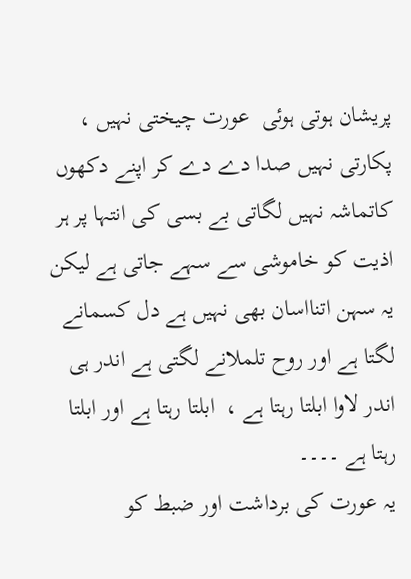پریشان ہوتی ہوئی  عورت چیختی نہیں ، پکارتی نہیں صدا دے دے کر اپنے دکھوں کاتماشہ نہیں لگاتی بے بسی کی انتہا پر ہر اذیت کو خاموشی سے سہے جاتی ہے لیکن یہ سہن اتنااسان بھی نہیں ہے دل کسمانے لگتا ہے اور روح تلملانے لگتی ہے اندر ہی اندر لاوا ابلتا رہتا ہے ،  ابلتا رہتا ہے اور ابلتا رہتا ہے ۔۔۔۔
یہ عورت کی برداشت اور ضبط کو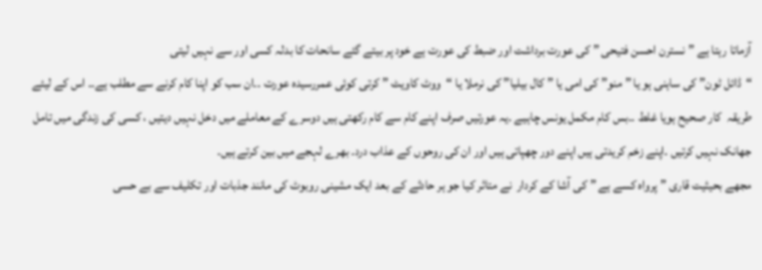آزماتا رہتا ہے ” نسترن احسن فتیحی ” کی عورت برداشت اور ضبط کی عورت ہے خود پر بیتے گئے سانحات کا بدلہ کسی اور سے نہیں لیتی
“ڈائل ٹون” کی ساہنی ہو یا ” منو” کی امی یا ” کال بیلیا” کی نرملا یا “ووٹ کاویٹ ” کرتی کوئی عمررسیدہ عورت ۔۔ان سب کو اپنا کام کرنے سے مطلب ہے۔۔ اس کے لیئے طریقہ  کار صحیح ہویا غلط ۔۔بس کام مکمل یونس چاہیے ۔یہ عورتیں صرف اپنے کام سے کام رکھتی ہیں دوسرے کے معاملے میں دخل نہیں دیتیں ، کسی کی زندگی میں تامل جھانک نہیں کرتیں ۔اپنے زخم کریدتی ہیں اپنے دور چھپاتی ہیں اور ان کی روحوں کے عذاب درد۔ بھرے لہجے میں بین کرتے ہیں۔
مجھے بحیثیت قاری ” پرواہ کسے ہے ” کی آشا کے کردار  نے متاثر کیا جو ہر حادثے کے بعد ایک مشینی روبوٹ کی مانند جذبات اور تکلیف سے بے حسی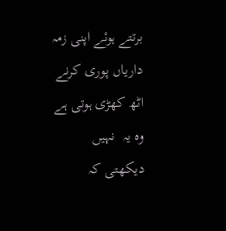برتتے ہوئے اپنی زمہ داریاں پوری کرنے اٹھ کھڑی ہوتی ہے وہ یہ  نہیں دیکھتی کہ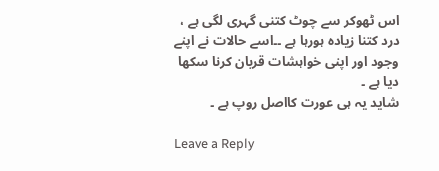اس ٹھوکر سے چوٹ کتنی گہری لگی ہے ، درد کتنا زیادہ ہورہا ہے ۔۔اسے حالات نے اپنے وجود اور اپنی خواہشات قربان کرنا سکھا دیا ہے ۔
شاید یہ ہی عورت کااصل روپ ہے ۔

Leave a Reply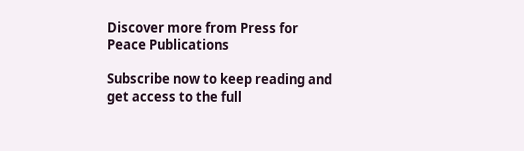Discover more from Press for Peace Publications

Subscribe now to keep reading and get access to the full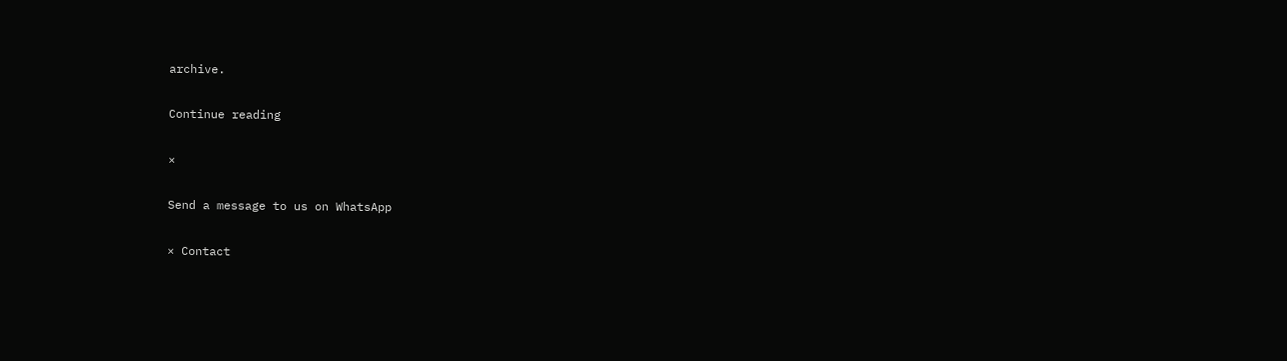archive.

Continue reading

×

Send a message to us on WhatsApp

× Contact